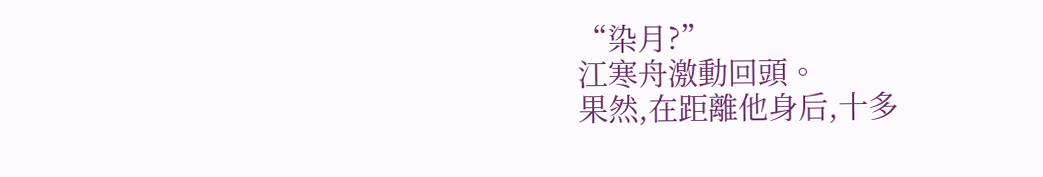“染月?”
江寒舟激動回頭。
果然,在距離他身后,十多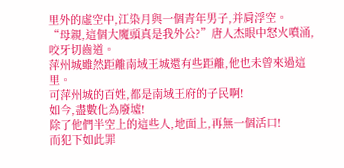里外的虛空中,江染月與一個青年男子,并肩浮空。
“母親,這個大魔頭真是我外公?”唐人杰眼中怒火噴涌,咬牙切齒道。
萍州城雖然距離南域王城還有些距離,他也未曾來過這里。
可萍州城的百姓,都是南域王府的子民啊!
如今,盡數化為廢墟!
除了他們半空上的這些人,地面上,再無一個活口!
而犯下如此罪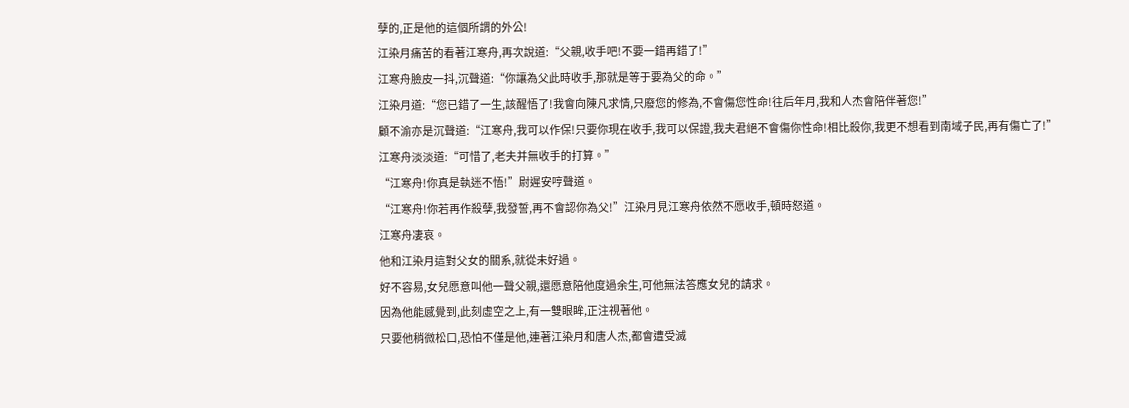孽的,正是他的這個所謂的外公!
江染月痛苦的看著江寒舟,再次說道:“父親,收手吧!不要一錯再錯了!”
江寒舟臉皮一抖,沉聲道:“你讓為父此時收手,那就是等于要為父的命。”
江染月道:“您已錯了一生,該醒悟了!我會向陳凡求情,只廢您的修為,不會傷您性命!往后年月,我和人杰會陪伴著您!”
顧不渝亦是沉聲道:“江寒舟,我可以作保!只要你現在收手,我可以保證,我夫君絕不會傷你性命!相比殺你,我更不想看到南域子民,再有傷亡了!”
江寒舟淡淡道:“可惜了,老夫并無收手的打算。”
“江寒舟!你真是執迷不悟!”尉遲安哼聲道。
“江寒舟!你若再作殺孽,我發誓,再不會認你為父!”江染月見江寒舟依然不愿收手,頓時怒道。
江寒舟凄哀。
他和江染月這對父女的關系,就從未好過。
好不容易,女兒愿意叫他一聲父親,還愿意陪他度過余生,可他無法答應女兒的請求。
因為他能感覺到,此刻虛空之上,有一雙眼眸,正注視著他。
只要他稍微松口,恐怕不僅是他,連著江染月和唐人杰,都會遭受滅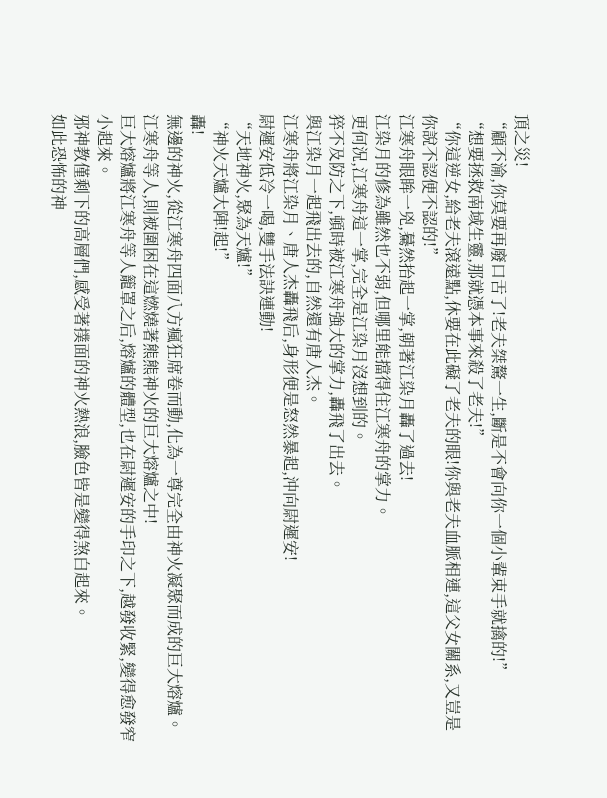頂之災!
“顧不渝,你莫要再廢口舌了!老夫桀驁一生,斷是不會向你一個小輩束手就擒的!”
“想要拯救南域生靈,那就憑本事來殺了老夫!”
“你這逆女,給老夫滾遠點,休要在此礙了老夫的眼!你與老夫血脈相連,這父女關系,又豈是你說不認便不認的!”
江寒舟眼眸一兇,驀然抬起一掌,朝著江染月轟了過去!
江染月的修為雖然也不弱,但哪里能擋得住江寒舟的掌力。
更何況,江寒舟這一掌,完全是江染月沒想到的。
猝不及防之下,頓時被江寒舟強大的掌力,轟飛了出去。
與江染月一起飛出去的,自然還有唐人杰。
江寒舟將江染月、唐人杰轟飛后,身形便是怒然暴起,沖向尉遲安!
尉遲安低冷一喝,雙手法訣連動!
“天地神火,聚為天爐!”
“神火天爐大陣!起!”
轟!
無邊的神火,從江寒舟四面八方瘋狂席卷而動,化為一尊完全由神火凝聚而成的巨大熔爐。
江寒舟等人,則被圍困在這燃燒著熊熊神火的巨大熔爐之中!
巨大熔爐將江寒舟等人籠罩之后,熔爐的體型,也在尉遲安的手印之下,越發收緊,變得愈發窄小起來。
邪神教僅剩下的高層們,感受著撲面的神火熱浪,臉色皆是變得煞白起來。
如此恐怖的神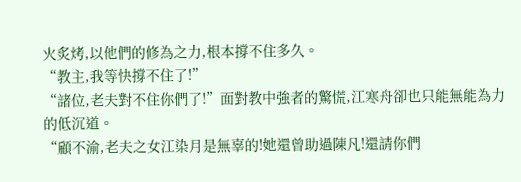火炙烤,以他們的修為之力,根本撐不住多久。
“教主,我等快撐不住了!”
“諸位,老夫對不住你們了!”面對教中強者的驚慌,江寒舟卻也只能無能為力的低沉道。
“顧不渝,老夫之女江染月是無辜的!她還曾助過陳凡!還請你們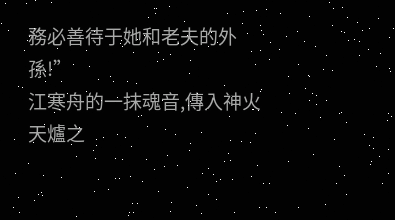務必善待于她和老夫的外孫!”
江寒舟的一抹魂音,傳入神火天爐之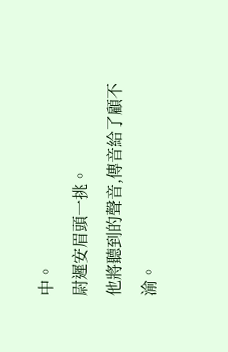中。
尉遲安眉頭一挑。
他將聽到的聲音,傳音給了顧不渝。